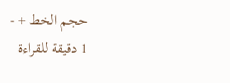حجم الخط + -
1 دقيقة للقراءة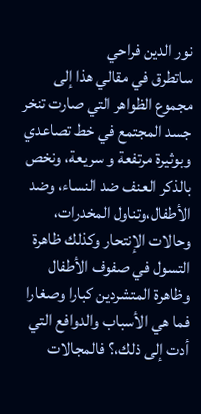نور الدين فراحي
ساتطرق في مقالي هذا إلى مجموع الظواهر التي صارت تنخر جسد المجتمع في خط تصاعدي وبوثيرة مرتفعة و سريعة، ونخص بالذكر العنف ضد النساء، وضد الأطفال،وتناول المخدرات، وحالات الإنتحار وكذلك ظاهرة التسول في صفوف الأطفال وظاهرة المتشردين كبارا وصغارا فما هي الأسباب والدوافع التي أدت إلى ذلك،؟ فالمجالات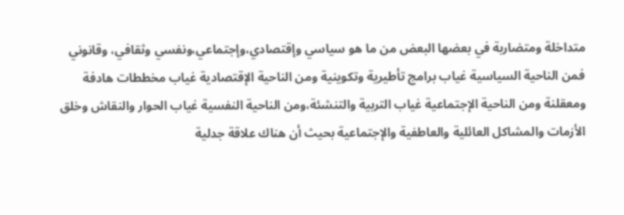متداخلة ومتضاربة في بعضها البعض من ما هو سياسي وإقتصادي،وإجتماعي،ونفسي وثقافي، وقانوني فمن الناحية السياسية غياب برامج تأطيرية وتكوينية ومن الناحية الإقتصادية غياب مخططات هادفة ومعقلنة ومن الناحية الإجتماعية غياب التربية والتنشئة،ومن الناحية النفسية غياب الحوار والنقاش وخلق الأزمات والمشاكل العائلية والعاطفية والإجتماعية بحيث أن هناك علاقة جدلية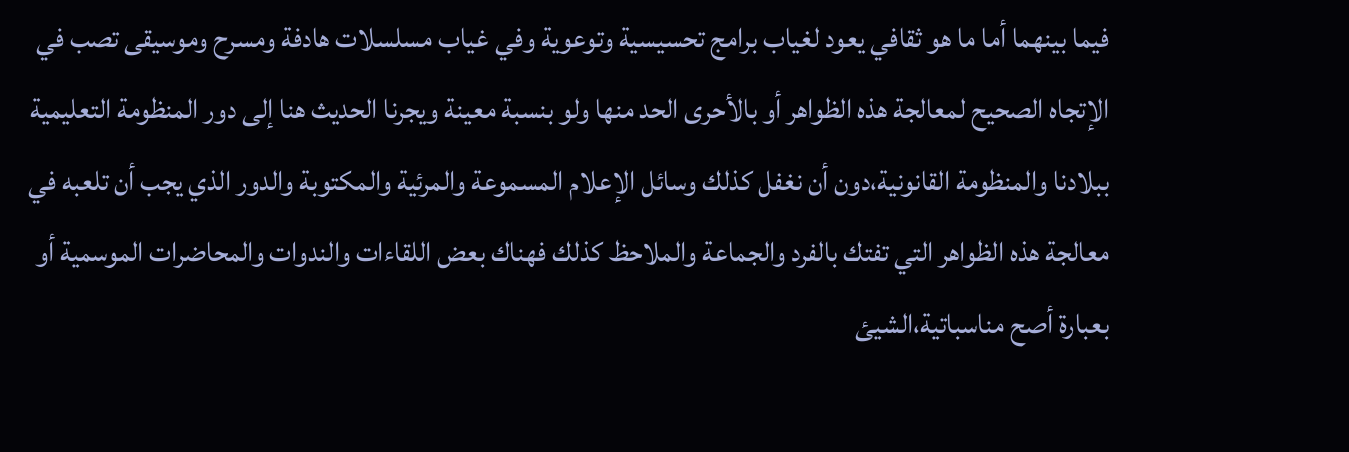فيما بينهما أما ما هو ثقافي يعود لغياب برامج تحسيسية وتوعوية وفي غياب مسلسلات هادفة ومسرح وموسيقى تصب في الإتجاه الصحيح لمعالجة هذه الظواهر أو بالأحرى الحد منها ولو بنسبة معينة ويجرنا الحديث هنا إلى دور المنظومة التعليمية ببلادنا والمنظومة القانونية،دون أن نغفل كذلك وسائل الإعلام المسموعة والمرئية والمكتوبة والدور الذي يجب أن تلعبه في معالجة هذه الظواهر التي تفتك بالفرد والجماعة والملاحظ كذلك فهناك بعض اللقاءات والندوات والمحاضرات الموسمية أو بعبارة أصح مناسباتية،الشيئ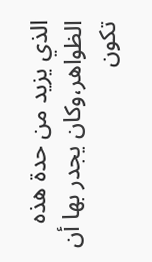الذي يزيد من حدة هذه الظواهر،وكان يجدر بها أن تكون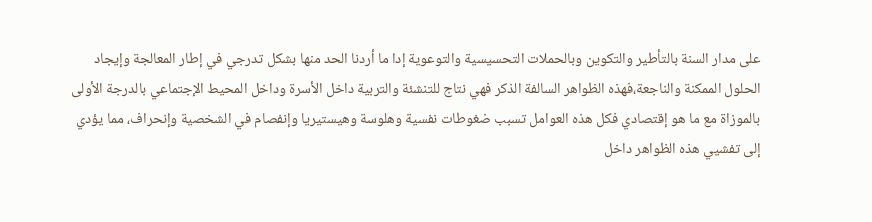على مدار السنة بالتأطير والتكوين وبالحملات التحسيسية والتوعوية إدا ما أردنا الحد منها بشكل تدرجي في إطار المعالجة وإيجاد الحلول الممكنة والناجعة،فهذه الظواهر السالفة الذكر فهي نتاج للتنشئة والتربية داخل الأسرة وداخل المحيط الإجتماعي بالدرجة الأولى بالموزاة مع ما هو إقتصادي فكل هذه العوامل تسبب ضغوطات نفسية وهلوسة وهيستيريا وإنفصام في الشخصية وإنحراف، مما يؤدي إلى تفشيي هذه الظواهر داخل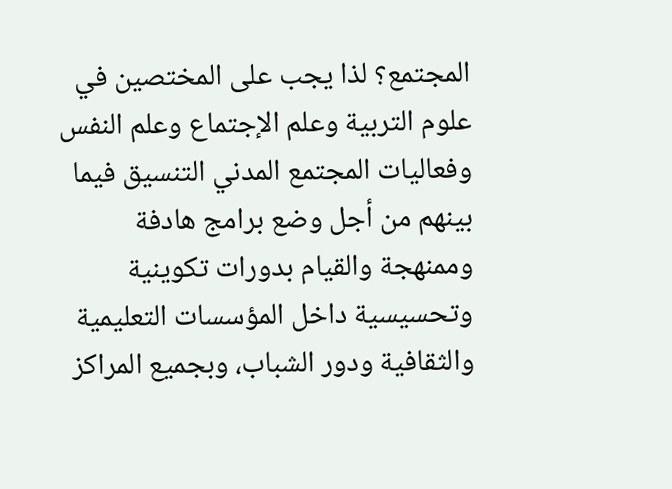المجتمع؟ لذا يجب على المختصين في علوم التربية وعلم الإجتماع وعلم النفس وفعاليات المجتمع المدني التنسيق فيما بينهم من أجل وضع برامج هادفة وممنهجة والقيام بدورات تكوينية وتحسيسية داخل المؤسسات التعليمية والثقافية ودور الشباب، وبجميع المراكز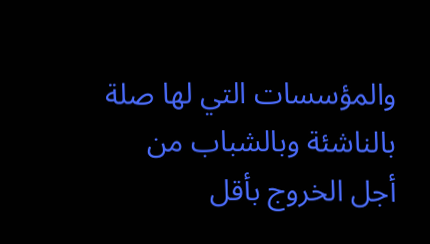والمؤسسات التي لها صلة بالناشئة وبالشباب من أجل الخروج بأقل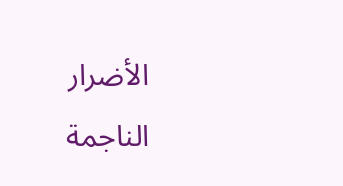الأضرار الناجمة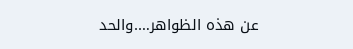عن هذه الظواهر….والحد